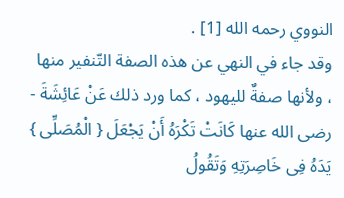النووي رحمه الله [1] .
وقد جاء في النهي عن هذه الصفة التّنفير منها ، ولأنها صفةٌ لليهود ، كما ورد ذلك عَنْ عَائِشَةَ - رضى الله عنها كَانَتْ تَكْرَهُ أَنْ يَجْعَلَ { الْمُصَلِّى } يَدَهُ فِى خَاصِرَتِهِ وَتَقُولُ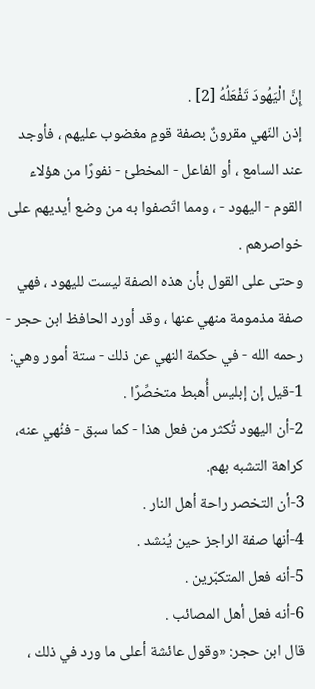إِنَّ الْيَهُودَ تَفْعَلُهُ [2] .
إذن النّهي مقرونٌ بصفة قومٍ مغضوب عليهم ، فأوجد عند السامع ، أو الفاعل - المخطئ - نفورًا من هؤلاء القوم - اليهود - ، ومما اتّصفوا به من وضع أيديهم على خواصرهم .
وحتى على القول بأن هذه الصفة ليست لليهود ، فهي صفة مذمومة منهي عنها ، وقد أورد الحافظ ابن حجر - رحمه الله - في حكمة النهي عن ذلك - ستة أمور وهي:
1-قيل إن إبليس أُهبط متخصِّرًا .
2-أن اليهود تُكثر من فعل هذا - كما سبق - فنُهي عنه، كراهة التشبه بهم.
3-أن التخصر راحة أهل النار .
4-أنها صفة الراجز حين يُنشد .
5-أنه فعل المتكبّرين .
6-أنه فعل أهل المصائب .
قال ابن حجر: «وقول عائشة أعلى ما ورد في ذلك ،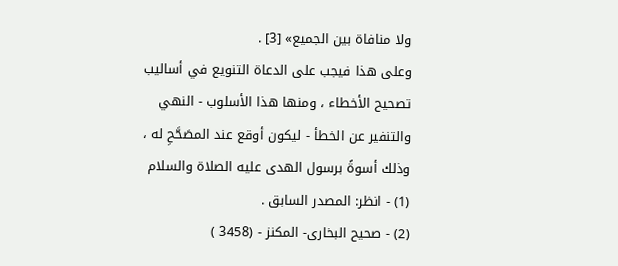ولا منافاة بين الجميع» [3] .
وعلى هذا فيجب على الدعاة التنويع في أساليب تصحيح الأخطاء ، ومنها هذا الأسلوب - النهي والتنفير عن الخطأ - ليكون أوقع عند المصَحَّحِ له ، وذلك أسوةً برسول الهدى عليه الصلاة والسلام
(1) - انظر: المصدر السابق .
(2) - صحيح البخارى- المكنز - (3458 )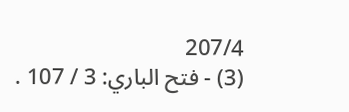207/4
(3) - فتح الباري: 3 / 107 .